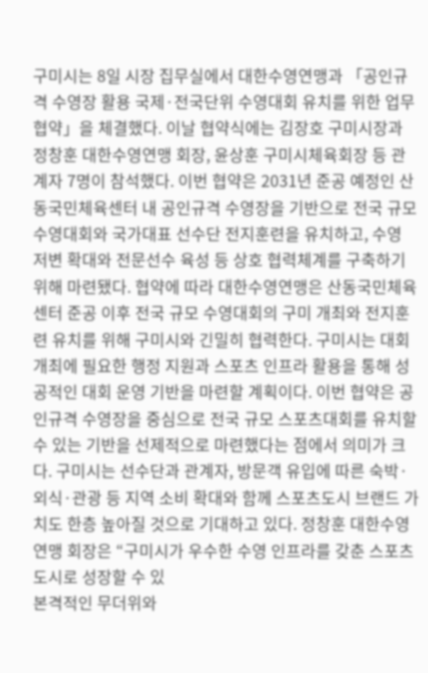구미시는 8일 시장 집무실에서 대한수영연맹과 「공인규격 수영장 활용 국제·전국단위 수영대회 유치를 위한 업무협약」을 체결했다. 이날 협약식에는 김장호 구미시장과 정창훈 대한수영연맹 회장, 윤상훈 구미시체육회장 등 관계자 7명이 참석했다. 이번 협약은 2031년 준공 예정인 산동국민체육센터 내 공인규격 수영장을 기반으로 전국 규모 수영대회와 국가대표 선수단 전지훈련을 유치하고, 수영 저변 확대와 전문선수 육성 등 상호 협력체계를 구축하기 위해 마련됐다. 협약에 따라 대한수영연맹은 산동국민체육센터 준공 이후 전국 규모 수영대회의 구미 개최와 전지훈련 유치를 위해 구미시와 긴밀히 협력한다. 구미시는 대회 개최에 필요한 행정 지원과 스포츠 인프라 활용을 통해 성공적인 대회 운영 기반을 마련할 계획이다. 이번 협약은 공인규격 수영장을 중심으로 전국 규모 스포츠대회를 유치할 수 있는 기반을 선제적으로 마련했다는 점에서 의미가 크다. 구미시는 선수단과 관계자, 방문객 유입에 따른 숙박·외식·관광 등 지역 소비 확대와 함께 스포츠도시 브랜드 가치도 한층 높아질 것으로 기대하고 있다. 정창훈 대한수영연맹 회장은 “구미시가 우수한 수영 인프라를 갖춘 스포츠도시로 성장할 수 있
본격적인 무더위와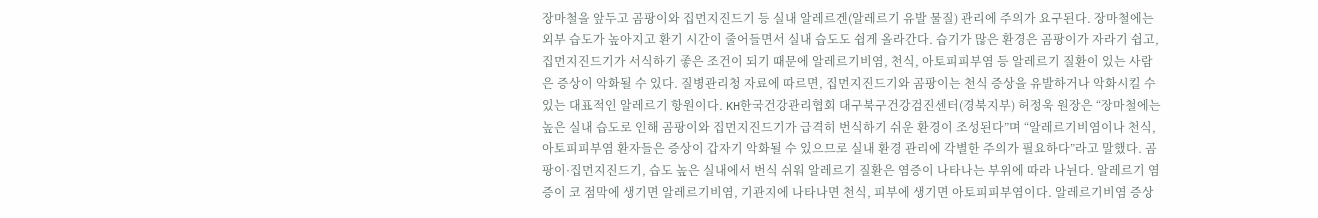장마철을 앞두고 곰팡이와 집먼지진드기 등 실내 알레르겐(알레르기 유발 물질) 관리에 주의가 요구된다. 장마철에는 외부 습도가 높아지고 환기 시간이 줄어들면서 실내 습도도 쉽게 올라간다. 습기가 많은 환경은 곰팡이가 자라기 쉽고, 집먼지진드기가 서식하기 좋은 조건이 되기 때문에 알레르기비염, 천식, 아토피피부염 등 알레르기 질환이 있는 사람은 증상이 악화될 수 있다. 질병관리청 자료에 따르면, 집먼지진드기와 곰팡이는 천식 증상을 유발하거나 악화시킬 수 있는 대표적인 알레르기 항원이다. KH한국건강관리협회 대구북구건강검진센터(경북지부) 허정욱 원장은 “장마철에는 높은 실내 습도로 인해 곰팡이와 집먼지진드기가 급격히 번식하기 쉬운 환경이 조성된다”며 “알레르기비염이나 천식, 아토피피부염 환자들은 증상이 갑자기 악화될 수 있으므로 실내 환경 관리에 각별한 주의가 필요하다”라고 말했다. 곰팡이·집먼지진드기, 습도 높은 실내에서 번식 쉬워 알레르기 질환은 염증이 나타나는 부위에 따라 나뉜다. 알레르기 염증이 코 점막에 생기면 알레르기비염, 기관지에 나타나면 천식, 피부에 생기면 아토피피부염이다. 알레르기비염 증상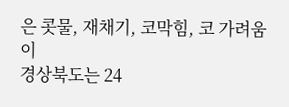은 콧물, 재채기, 코막힘, 코 가려움이
경상북도는 24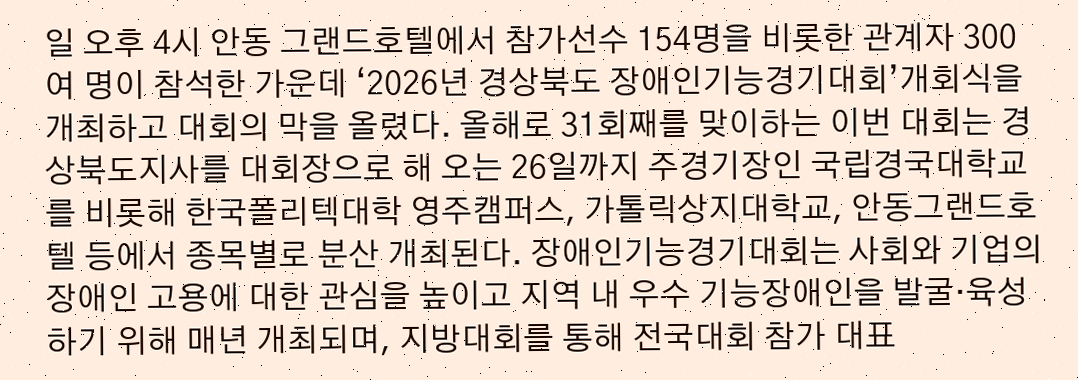일 오후 4시 안동 그랜드호텔에서 참가선수 154명을 비롯한 관계자 300여 명이 참석한 가운데 ‘2026년 경상북도 장애인기능경기대회’개회식을 개최하고 대회의 막을 올렸다. 올해로 31회째를 맞이하는 이번 대회는 경상북도지사를 대회장으로 해 오는 26일까지 주경기장인 국립경국대학교를 비롯해 한국폴리텍대학 영주캠퍼스, 가톨릭상지대학교, 안동그랜드호텔 등에서 종목별로 분산 개최된다. 장애인기능경기대회는 사회와 기업의 장애인 고용에 대한 관심을 높이고 지역 내 우수 기능장애인을 발굴·육성하기 위해 매년 개최되며, 지방대회를 통해 전국대회 참가 대표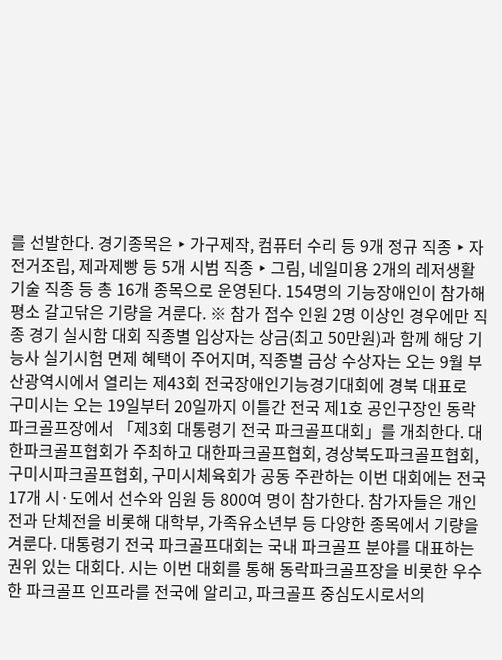를 선발한다. 경기종목은 ‣ 가구제작, 컴퓨터 수리 등 9개 정규 직종 ‣ 자전거조립, 제과제빵 등 5개 시범 직종 ‣ 그림, 네일미용 2개의 레저생활 기술 직종 등 총 16개 종목으로 운영된다. 154명의 기능장애인이 참가해 평소 갈고닦은 기량을 겨룬다. ※ 참가 접수 인원 2명 이상인 경우에만 직종 경기 실시함 대회 직종별 입상자는 상금(최고 50만원)과 함께 해당 기능사 실기시험 면제 혜택이 주어지며, 직종별 금상 수상자는 오는 9월 부산광역시에서 열리는 제43회 전국장애인기능경기대회에 경북 대표로
구미시는 오는 19일부터 20일까지 이틀간 전국 제1호 공인구장인 동락파크골프장에서 「제3회 대통령기 전국 파크골프대회」를 개최한다. 대한파크골프협회가 주최하고 대한파크골프협회, 경상북도파크골프협회, 구미시파크골프협회, 구미시체육회가 공동 주관하는 이번 대회에는 전국 17개 시·도에서 선수와 임원 등 800여 명이 참가한다. 참가자들은 개인전과 단체전을 비롯해 대학부, 가족유소년부 등 다양한 종목에서 기량을 겨룬다. 대통령기 전국 파크골프대회는 국내 파크골프 분야를 대표하는 권위 있는 대회다. 시는 이번 대회를 통해 동락파크골프장을 비롯한 우수한 파크골프 인프라를 전국에 알리고, 파크골프 중심도시로서의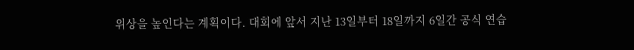위상을 높인다는 계획이다. 대회에 앞서 지난 13일부터 18일까지 6일간 공식 연습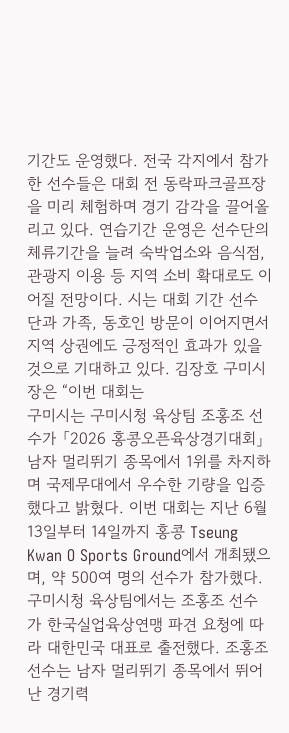기간도 운영했다. 전국 각지에서 참가한 선수들은 대회 전 동락파크골프장을 미리 체험하며 경기 감각을 끌어올리고 있다. 연습기간 운영은 선수단의 체류기간을 늘려 숙박업소와 음식점, 관광지 이용 등 지역 소비 확대로도 이어질 전망이다. 시는 대회 기간 선수단과 가족, 동호인 방문이 이어지면서 지역 상권에도 긍정적인 효과가 있을 것으로 기대하고 있다. 김장호 구미시장은 “이번 대회는
구미시는 구미시청 육상팀 조홍조 선수가 「2026 홍콩오픈육상경기대회」 남자 멀리뛰기 종목에서 1위를 차지하며 국제무대에서 우수한 기량을 입증했다고 밝혔다. 이번 대회는 지난 6월 13일부터 14일까지 홍콩 Tseung Kwan O Sports Ground에서 개최됐으며, 약 500여 명의 선수가 참가했다. 구미시청 육상팀에서는 조홍조 선수가 한국실업육상연맹 파견 요청에 따라 대한민국 대표로 출전했다. 조홍조 선수는 남자 멀리뛰기 종목에서 뛰어난 경기력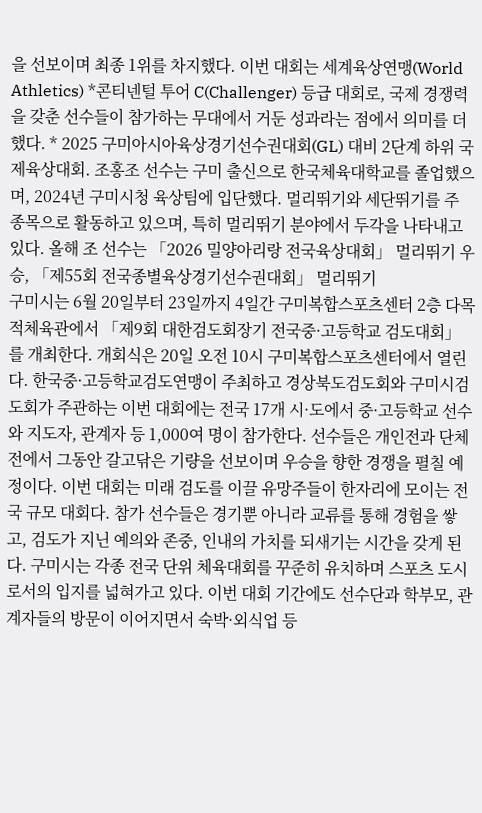을 선보이며 최종 1위를 차지했다. 이번 대회는 세계육상연맹(World Athletics) *콘티넨털 투어 C(Challenger) 등급 대회로, 국제 경쟁력을 갖춘 선수들이 참가하는 무대에서 거둔 성과라는 점에서 의미를 더했다. * 2025 구미아시아육상경기선수권대회(GL) 대비 2단계 하위 국제육상대회. 조홍조 선수는 구미 출신으로 한국체육대학교를 졸업했으며, 2024년 구미시청 육상팀에 입단했다. 멀리뛰기와 세단뛰기를 주 종목으로 활동하고 있으며, 특히 멀리뛰기 분야에서 두각을 나타내고 있다. 올해 조 선수는 「2026 밀양아리랑 전국육상대회」 멀리뛰기 우승, 「제55회 전국종별육상경기선수권대회」 멀리뛰기
구미시는 6월 20일부터 23일까지 4일간 구미복합스포츠센터 2층 다목적체육관에서 「제9회 대한검도회장기 전국중·고등학교 검도대회」를 개최한다. 개회식은 20일 오전 10시 구미복합스포츠센터에서 열린다. 한국중·고등학교검도연맹이 주최하고 경상북도검도회와 구미시검도회가 주관하는 이번 대회에는 전국 17개 시·도에서 중·고등학교 선수와 지도자, 관계자 등 1,000여 명이 참가한다. 선수들은 개인전과 단체전에서 그동안 갈고닦은 기량을 선보이며 우승을 향한 경쟁을 펼칠 예정이다. 이번 대회는 미래 검도를 이끌 유망주들이 한자리에 모이는 전국 규모 대회다. 참가 선수들은 경기뿐 아니라 교류를 통해 경험을 쌓고, 검도가 지닌 예의와 존중, 인내의 가치를 되새기는 시간을 갖게 된다. 구미시는 각종 전국 단위 체육대회를 꾸준히 유치하며 스포츠 도시로서의 입지를 넓혀가고 있다. 이번 대회 기간에도 선수단과 학부모, 관계자들의 방문이 이어지면서 숙박·외식업 등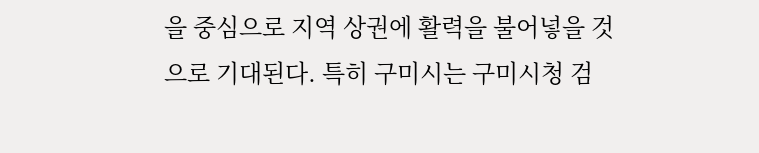을 중심으로 지역 상권에 활력을 불어넣을 것으로 기대된다. 특히 구미시는 구미시청 검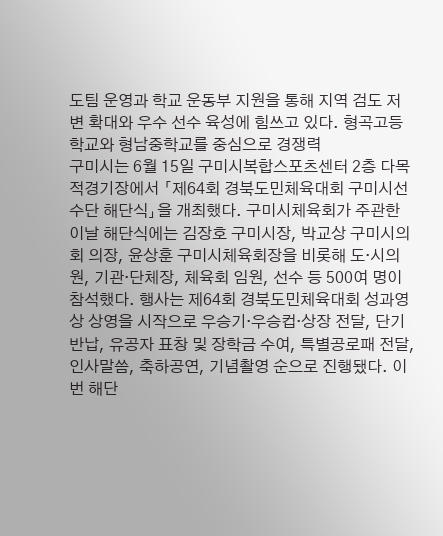도팀 운영과 학교 운동부 지원을 통해 지역 검도 저변 확대와 우수 선수 육성에 힘쓰고 있다. 형곡고등학교와 형남중학교를 중심으로 경쟁력
구미시는 6월 15일 구미시복합스포츠센터 2층 다목적경기장에서 「제64회 경북도민체육대회 구미시선수단 해단식」을 개최했다. 구미시체육회가 주관한 이날 해단식에는 김장호 구미시장, 박교상 구미시의회 의장, 윤상훈 구미시체육회장을 비롯해 도·시의원, 기관·단체장, 체육회 임원, 선수 등 500여 명이 참석했다. 행사는 제64회 경북도민체육대회 성과영상 상영을 시작으로 우승기·우승컵·상장 전달, 단기 반납, 유공자 표창 및 장학금 수여, 특별공로패 전달, 인사말씀, 축하공연, 기념촬영 순으로 진행됐다. 이번 해단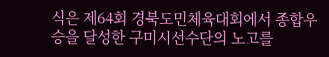식은 제64회 경북도민체육대회에서 종합우승을 달성한 구미시선수단의 노고를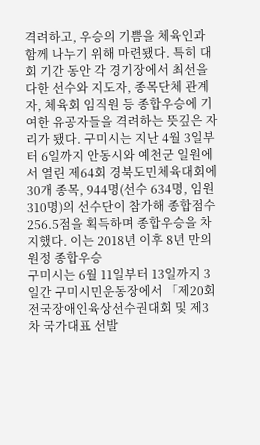격려하고, 우승의 기쁨을 체육인과 함께 나누기 위해 마련됐다. 특히 대회 기간 동안 각 경기장에서 최선을 다한 선수와 지도자, 종목단체 관계자, 체육회 임직원 등 종합우승에 기여한 유공자들을 격려하는 뜻깊은 자리가 됐다. 구미시는 지난 4월 3일부터 6일까지 안동시와 예천군 일원에서 열린 제64회 경북도민체육대회에 30개 종목, 944명(선수 634명, 임원 310명)의 선수단이 참가해 종합점수 256.5점을 획득하며 종합우승을 차지했다. 이는 2018년 이후 8년 만의 원정 종합우승
구미시는 6월 11일부터 13일까지 3일간 구미시민운동장에서 「제20회 전국장애인육상선수권대회 및 제3차 국가대표 선발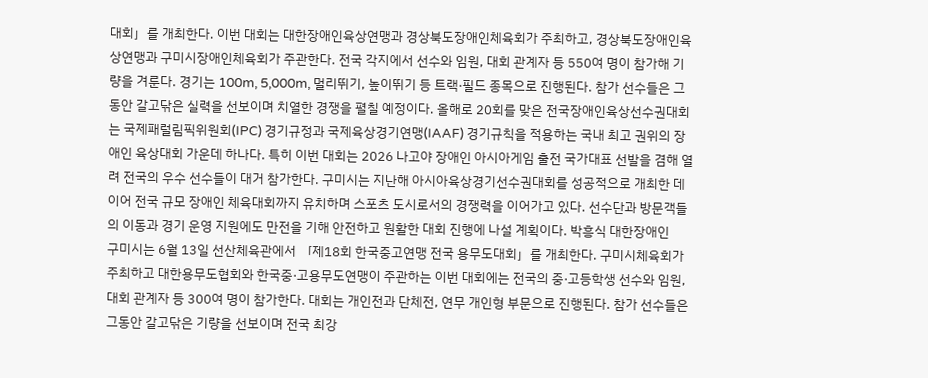대회」를 개최한다. 이번 대회는 대한장애인육상연맹과 경상북도장애인체육회가 주최하고, 경상북도장애인육상연맹과 구미시장애인체육회가 주관한다. 전국 각지에서 선수와 임원, 대회 관계자 등 550여 명이 참가해 기량을 겨룬다. 경기는 100m, 5,000m, 멀리뛰기, 높이뛰기 등 트랙·필드 종목으로 진행된다. 참가 선수들은 그동안 갈고닦은 실력을 선보이며 치열한 경쟁을 펼칠 예정이다. 올해로 20회를 맞은 전국장애인육상선수권대회는 국제패럴림픽위원회(IPC) 경기규정과 국제육상경기연맹(IAAF) 경기규칙을 적용하는 국내 최고 권위의 장애인 육상대회 가운데 하나다. 특히 이번 대회는 2026 나고야 장애인 아시아게임 출전 국가대표 선발을 겸해 열려 전국의 우수 선수들이 대거 참가한다. 구미시는 지난해 아시아육상경기선수권대회를 성공적으로 개최한 데 이어 전국 규모 장애인 체육대회까지 유치하며 스포츠 도시로서의 경쟁력을 이어가고 있다. 선수단과 방문객들의 이동과 경기 운영 지원에도 만전을 기해 안전하고 원활한 대회 진행에 나설 계획이다. 박흥식 대한장애인
구미시는 6월 13일 선산체육관에서 「제18회 한국중고연맹 전국 용무도대회」를 개최한다. 구미시체육회가 주최하고 대한용무도협회와 한국중·고용무도연맹이 주관하는 이번 대회에는 전국의 중·고등학생 선수와 임원, 대회 관계자 등 300여 명이 참가한다. 대회는 개인전과 단체전, 연무 개인형 부문으로 진행된다. 참가 선수들은 그동안 갈고닦은 기량을 선보이며 전국 최강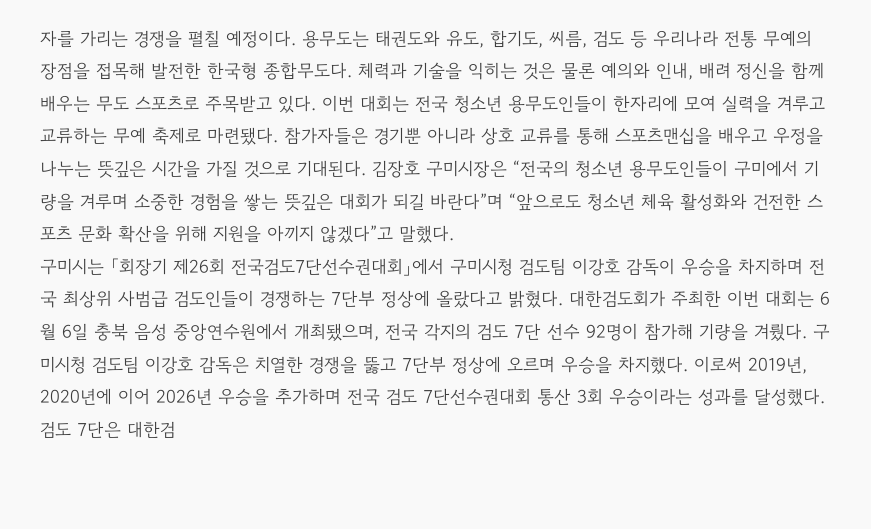자를 가리는 경쟁을 펼칠 예정이다. 용무도는 태권도와 유도, 합기도, 씨름, 검도 등 우리나라 전통 무예의 장점을 접목해 발전한 한국형 종합무도다. 체력과 기술을 익히는 것은 물론 예의와 인내, 배려 정신을 함께 배우는 무도 스포츠로 주목받고 있다. 이번 대회는 전국 청소년 용무도인들이 한자리에 모여 실력을 겨루고 교류하는 무예 축제로 마련됐다. 참가자들은 경기뿐 아니라 상호 교류를 통해 스포츠맨십을 배우고 우정을 나누는 뜻깊은 시간을 가질 것으로 기대된다. 김장호 구미시장은 “전국의 청소년 용무도인들이 구미에서 기량을 겨루며 소중한 경험을 쌓는 뜻깊은 대회가 되길 바란다”며 “앞으로도 청소년 체육 활성화와 건전한 스포츠 문화 확산을 위해 지원을 아끼지 않겠다”고 말했다.
구미시는 「회장기 제26회 전국검도7단선수권대회」에서 구미시청 검도팀 이강호 감독이 우승을 차지하며 전국 최상위 사범급 검도인들이 경쟁하는 7단부 정상에 올랐다고 밝혔다. 대한검도회가 주최한 이번 대회는 6월 6일 충북 음성 중앙연수원에서 개최됐으며, 전국 각지의 검도 7단 선수 92명이 참가해 기량을 겨뤘다. 구미시청 검도팀 이강호 감독은 치열한 경쟁을 뚫고 7단부 정상에 오르며 우승을 차지했다. 이로써 2019년, 2020년에 이어 2026년 우승을 추가하며 전국 검도 7단선수권대회 통산 3회 우승이라는 성과를 달성했다. 검도 7단은 대한검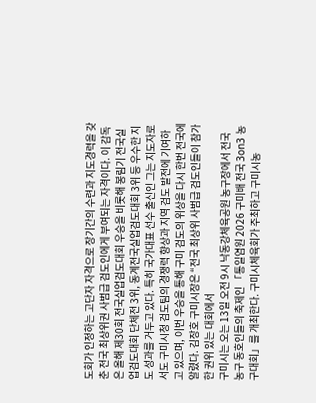도회가 인정하는 고단자 자격으로 장기간의 수련과 지도경력을 갖춘 전국 최상위권 사범급 검도인에게 부여되는 자격이다. 이 감독은 올해 제30회 전국실업검도대회 우승을 비롯해 봉림기 전국실업검도대회 단체전 3위, 동계전국실업검도대회 3위 등 우수한 지도 성과를 거두고 있다. 특히 국가대표 선수 출신인 그는 지도자로서도 구미시청 검도팀의 경쟁력 향상과 지역 검도 발전에 기여하고 있으며, 이번 우승을 통해 구미 검도의 위상을 다시 한번 전국에 알렸다. 김장호 구미시장은 “전국 최상위 사범급 검도인들이 참가한 권위 있는 대회에서
구미시는 오는 13일 오전 9시 낙동강체육공원 농구장에서 전국 농구 동호인들의 축제인 「통일염원 2026 구미배 전국 3on3 농구대회」를 개최한다. 구미시체육회가 주최하고 구미시농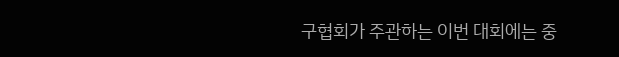구협회가 주관하는 이번 대회에는 중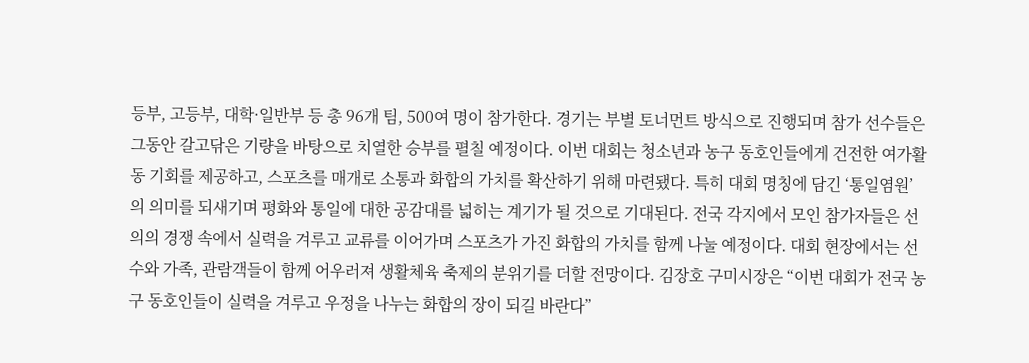등부, 고등부, 대학·일반부 등 총 96개 팀, 500여 명이 참가한다. 경기는 부별 토너먼트 방식으로 진행되며 참가 선수들은 그동안 갈고닦은 기량을 바탕으로 치열한 승부를 펼칠 예정이다. 이번 대회는 청소년과 농구 동호인들에게 건전한 여가활동 기회를 제공하고, 스포츠를 매개로 소통과 화합의 가치를 확산하기 위해 마련됐다. 특히 대회 명칭에 담긴 ‘통일염원’의 의미를 되새기며 평화와 통일에 대한 공감대를 넓히는 계기가 될 것으로 기대된다. 전국 각지에서 모인 참가자들은 선의의 경쟁 속에서 실력을 겨루고 교류를 이어가며 스포츠가 가진 화합의 가치를 함께 나눌 예정이다. 대회 현장에서는 선수와 가족, 관람객들이 함께 어우러져 생활체육 축제의 분위기를 더할 전망이다. 김장호 구미시장은 “이번 대회가 전국 농구 동호인들이 실력을 겨루고 우정을 나누는 화합의 장이 되길 바란다”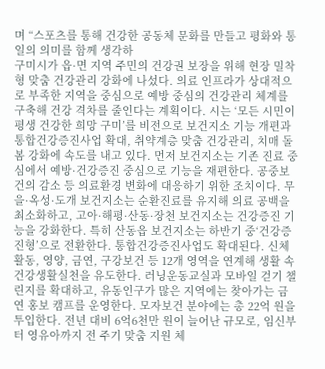며 “스포츠를 통해 건강한 공동체 문화를 만들고 평화와 통일의 의미를 함께 생각하
구미시가 읍·면 지역 주민의 건강권 보장을 위해 현장 밀착형 맞춤 건강관리 강화에 나섰다. 의료 인프라가 상대적으로 부족한 지역을 중심으로 예방 중심의 건강관리 체계를 구축해 건강 격차를 줄인다는 계획이다. 시는 ‘모든 시민이 평생 건강한 희망 구미’를 비전으로 보건지소 기능 개편과 통합건강증진사업 확대, 취약계층 맞춤 건강관리, 치매 돌봄 강화에 속도를 내고 있다. 먼저 보건지소는 기존 진료 중심에서 예방·건강증진 중심으로 기능을 재편한다. 공중보건의 감소 등 의료환경 변화에 대응하기 위한 조치이다. 무을·옥성·도개 보건지소는 순환진료를 유지해 의료 공백을 최소화하고, 고아·해평·산동·장천 보건지소는 건강증진 기능을 강화한다. 특히 산동읍 보건지소는 하반기 중‘건강증진형’으로 전환한다. 통합건강증진사업도 확대된다. 신체활동, 영양, 금연, 구강보건 등 12개 영역을 연계해 생활 속 건강생활실천을 유도한다. 러닝운동교실과 모바일 걷기 챌린지를 확대하고, 유동인구가 많은 지역에는 찾아가는 금연 홍보 캠프를 운영한다. 모자보건 분야에는 총 22억 원을 투입한다. 전년 대비 6억6천만 원이 늘어난 규모로, 임신부터 영유아까지 전 주기 맞춤 지원 체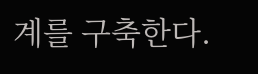계를 구축한다.